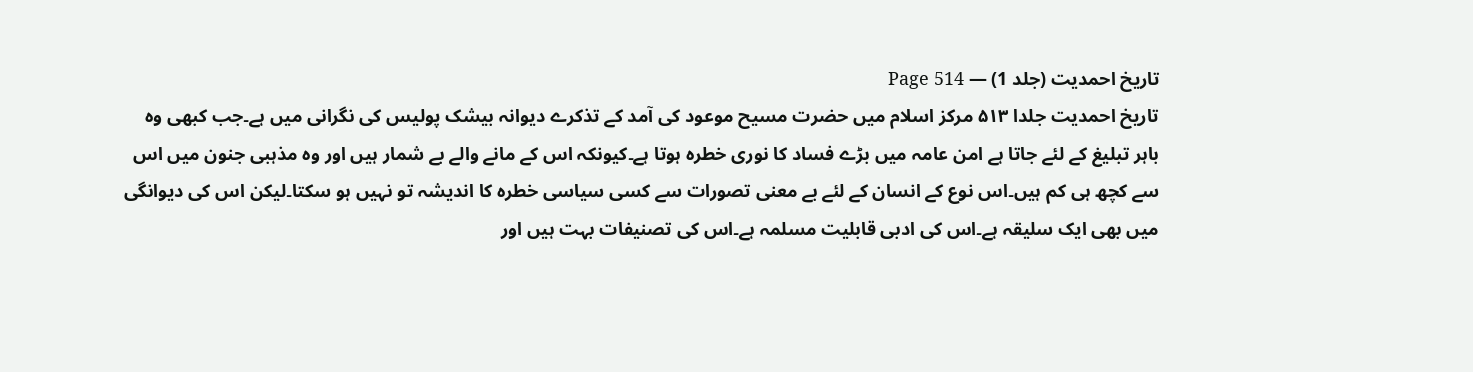تاریخ احمدیت (جلد 1) — Page 514
تاریخ احمدیت جلدا ۵۱۳ مرکز اسلام میں حضرت مسیح موعود کی آمد کے تذکرے دیوانہ بیشک پولیس کی نگرانی میں ہے۔جب کبھی وہ باہر تبلیغ کے لئے جاتا ہے امن عامہ میں بڑے فساد کا نوری خطرہ ہوتا ہے۔کیونکہ اس کے مانے والے بے شمار ہیں اور وہ مذہبی جنون میں اس سے کچھ ہی کم ہیں۔اس نوع کے انسان کے لئے بے معنی تصورات سے کسی سیاسی خطرہ کا اندیشہ تو نہیں ہو سکتا۔لیکن اس کی دیوانگی میں بھی ایک سلیقہ ہے۔اس کی ادبی قابلیت مسلمہ ہے۔اس کی تصنیفات بہت ہیں اور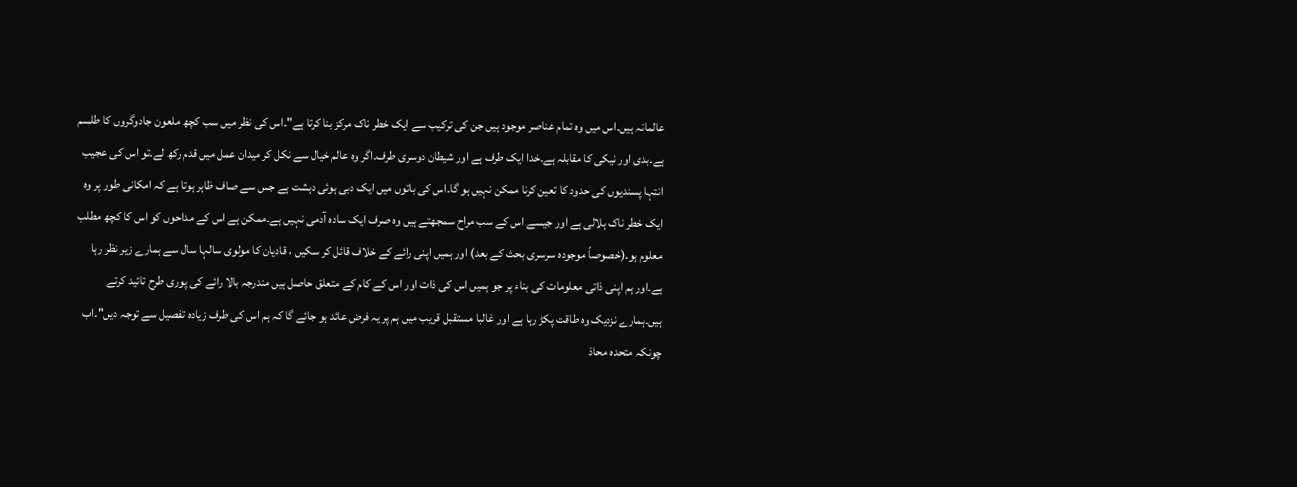عالمانہ ہیں۔اس میں وہ تمام عناصر موجود ہیں جن کی ترکیب سے ایک خطر ناک مرکز بنا کرتا ہے"۔اس کی نظر میں سب کچھ ملعون جادوگروں کا طلسم ہے۔بدی اور نیکی کا مقابلہ ہے۔خدا ایک طرف ہے اور شیطان دوسری طرف۔اگر وہ عالم خیال سے نکل کر میدان عمل میں قدم رکھ لے۔تو اس کی عجیب انتہا پسندیوں کی حدود کا تعین کرنا ممکن نہیں ہو گا۔اس کی باتوں میں ایک دبی ہوئی دہشت ہے جس سے صاف ظاہر ہوتا ہے کہ امکانی طور پر وہ ایک خطر ناک ہلالی ہے اور جیسے اس کے سب مراح سمجھتے ہیں وہ صرف ایک سادہ آدمی نہیں ہے۔ممکن ہے اس کے مداحوں کو اس کا کچھ مطلب معلوم ہو۔(خصوصاً موجودہ سرسری بحث کے بعد) اور ہمیں اپنی رائے کے خلاف قائل کر سکیں ، قادیان کا مولوی سالہا سال سے ہمارے زیر نظر رہا ہے۔اور ہم اپنی ذاتی معلومات کی بناء پر جو ہمیں اس کی ذات اور اس کے کام کے متعلق حاصل ہیں مندرجہ بالا رائے کی پوری طرح تائید کرتے ہیں۔ہمارے نزدیک وہ طاقت پکڑ رہا ہے اور غالبا مستقبل قریب میں ہم پر یہ فرض عائد ہو جائے گا کہ ہم اس کی طرف زیادہ تفصیل سے توجہ دیں"۔اب چونکہ متحدہ محاذ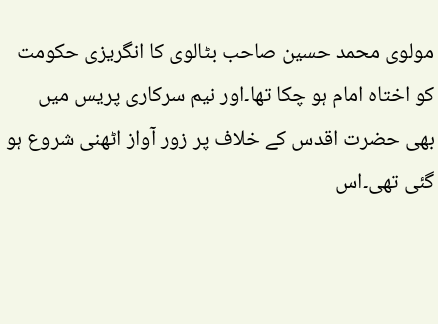مولوی محمد حسین صاحب بٹالوی کا انگریزی حکومت کو اختاه امام ہو چکا تھا۔اور نیم سرکاری پریس میں بھی حضرت اقدس کے خلاف پر زور آواز اٹھنی شروع ہو گئی تھی۔اس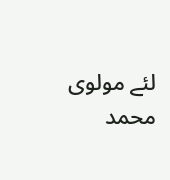لئے مولوی محمد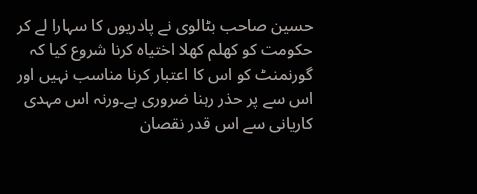حسین صاحب بٹالوی نے پادریوں کا سہارا لے کر حکومت کو کھلم کھلا اختیاہ کرنا شروع کیا کہ گورنمنٹ کو اس کا اعتبار کرنا مناسب نہیں اور اس سے پر حذر رہنا ضروری ہے۔ورنہ اس مہدی کاریانی سے اس قدر نقصان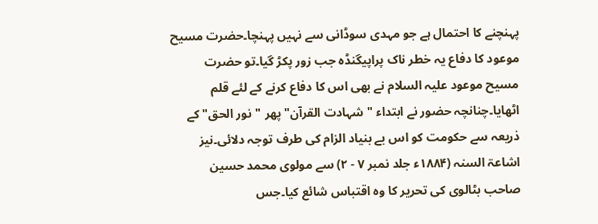پہنچنے کا احتمال ہے جو مہدی سوڈانی سے نہیں پہنچا۔حضرت مسیح موعود کا دفاع یہ خطر ناک پراپیگنڈہ جب زور پکڑ گیا۔تو حضرت مسیح موعود علیہ السلام نے بھی اس کا دفاع کرنے کے لئے قلم اٹھایا۔چنانچہ حضور نے ابتداء " شہادت القرآن" پھر "نور الحق" کے ذریعہ سے حکومت کو اس بے بنیاد الزام کی طرف توجہ دلائی۔نیز اشاعۃ السنہ (۱۸۸۴ء جلد نمبر ۷ - ۲) سے مولوی محمد حسین صاحب بٹالوی کی تحریر کا وہ اقتباس شائع کیا۔جس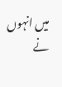میں انہوں نے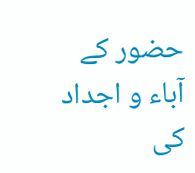حضور کے آباء و اجداد کی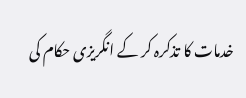خدمات کا تذکرہ کر کے انگریزی حکام کی